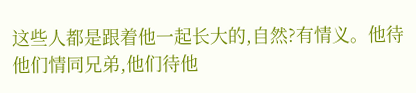这些人都是跟着他一起长大的,自然?有情义。他待他们情同兄弟,他们待他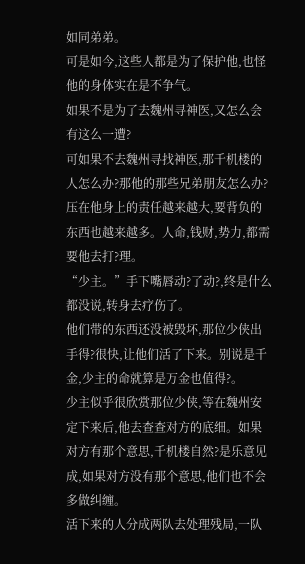如同弟弟。
可是如今,这些人都是为了保护他,也怪他的身体实在是不争气。
如果不是为了去魏州寻神医,又怎么会有这么一遭?
可如果不去魏州寻找神医,那千机楼的人怎么办?那他的那些兄弟朋友怎么办?
压在他身上的责任越来越大,要背负的东西也越来越多。人命,钱财,势力,都需要他去打?理。
“少主。”手下嘴唇动?了动?,终是什么都没说,转身去疗伤了。
他们带的东西还没被毁坏,那位少侠出手得?很快,让他们活了下来。别说是千金,少主的命就算是万金也值得?。
少主似乎很欣赏那位少侠,等在魏州安定下来后,他去查查对方的底细。如果对方有那个意思,千机楼自然?是乐意见成,如果对方没有那个意思,他们也不会多做纠缠。
活下来的人分成两队去处理残局,一队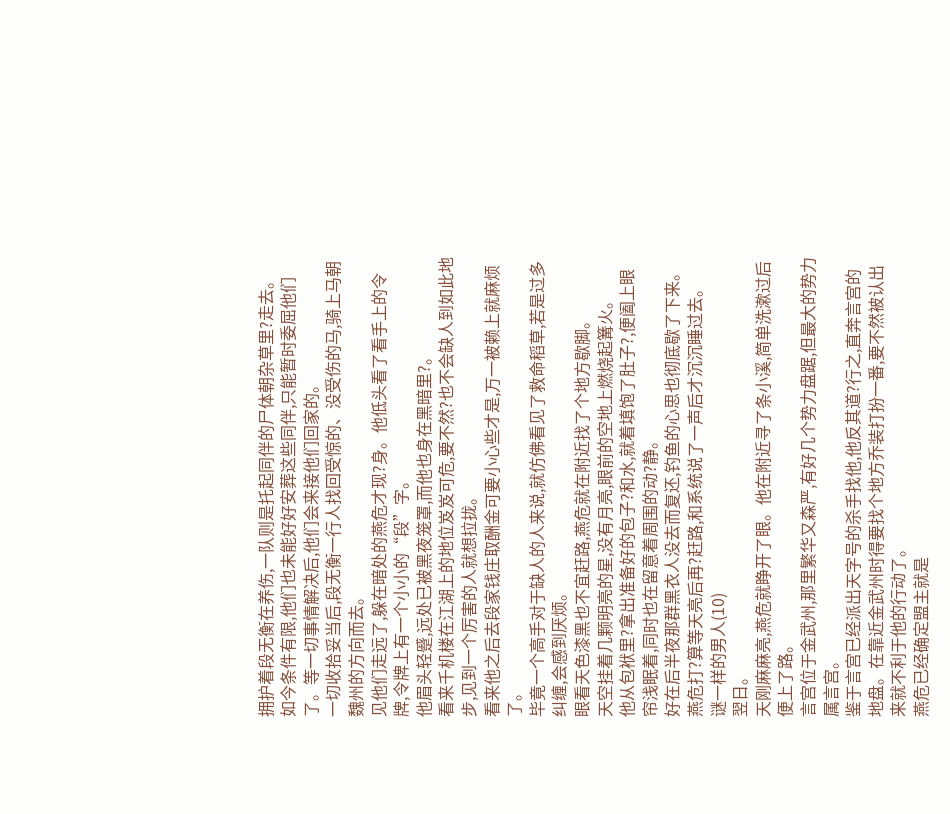拥护着段无衡在养伤,一队则是托起同伴的尸体朝杂草里?走去。
如今条件有限,他们也未能好好安葬这些同伴,只能暂时委屈他们了。等一切事情解决后,他们会来接他们回家的。
一切收拾妥当后,段无衡一行人找回受惊的、没受伤的马,骑上马朝魏州的方向而去。
见他们走远了,躲在暗处的燕危才现?身。他低头看了看手上的令牌,令牌上有一个小小的“段”字。
他眉头轻蹙,远处已被黑夜笼罩,而他也身在黑暗里?。
看来千机楼在江湖上的地位岌岌可危,要不然?也不会缺人到如此地步,见到一个厉害的人就想拉拢。
看来他之后去段家钱庄取酬金可要小心些才是,万一被赖上就麻烦了。
毕竟一个高手对于缺人的人来说,就仿佛看见了救命稻草,若是过多纠缠,会感到厌烦。
眼看天色漆黑也不宜赶路,燕危就在附近找了个地方歇脚。
天空挂着几颗明亮的星,没有月亮,眼前的空地上燃烧起篝火。
他从包袱里?拿出准备好的包子?和水,就着填饱了肚子?,便阖上眼帘浅眠着,同时也在留意着周围的动?静。
好在后半夜那群黑衣人没去而复还,钓鱼的心思也彻底歇了下来。
燕危打?算等天亮后再?赶路,和系统说了一声后才沉沉睡过去。
谜一样的男人(10)
翌日。
天刚麻麻亮,燕危就睁开了眼。他在附近寻了条小溪,简单洗漱过后便上了路。
言宫位于金武州,那里繁华又森严,有好几个势力盘踞,但最大的势力属言宫。
鉴于言宫已经派出天字号的杀手找他,他反其道?行之,直奔言宫的地盘。在靠近金武州时得要找个地方乔装打扮一番,要不然被认出来就不利于他的行动了。
燕危已经确定盟主就是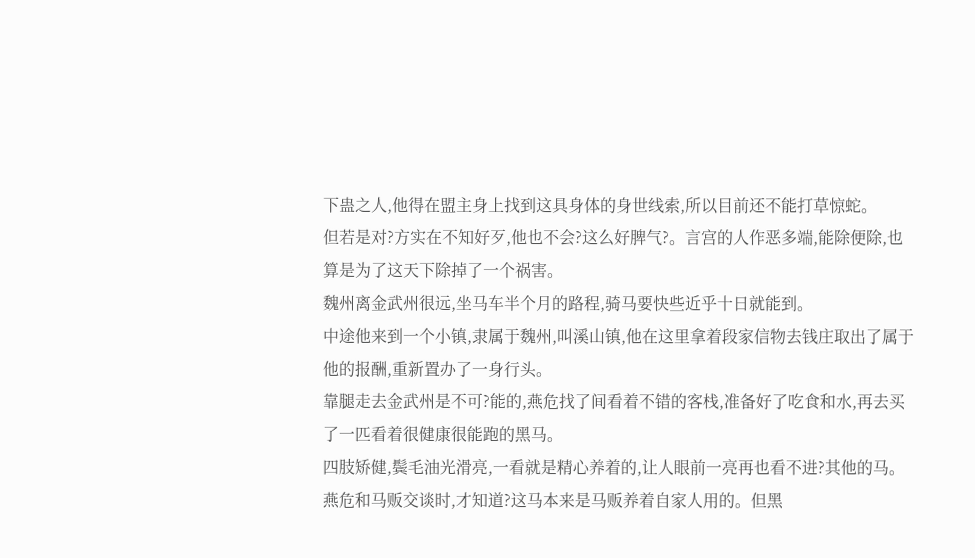下蛊之人,他得在盟主身上找到这具身体的身世线索,所以目前还不能打草惊蛇。
但若是对?方实在不知好歹,他也不会?这么好脾气?。言宫的人作恶多端,能除便除,也算是为了这天下除掉了一个祸害。
魏州离金武州很远,坐马车半个月的路程,骑马要快些近乎十日就能到。
中途他来到一个小镇,隶属于魏州,叫溪山镇,他在这里拿着段家信物去钱庄取出了属于他的报酬,重新置办了一身行头。
靠腿走去金武州是不可?能的,燕危找了间看着不错的客栈,准备好了吃食和水,再去买了一匹看着很健康很能跑的黑马。
四肢矫健,鬓毛油光滑亮,一看就是精心养着的,让人眼前一亮再也看不进?其他的马。
燕危和马贩交谈时,才知道?这马本来是马贩养着自家人用的。但黑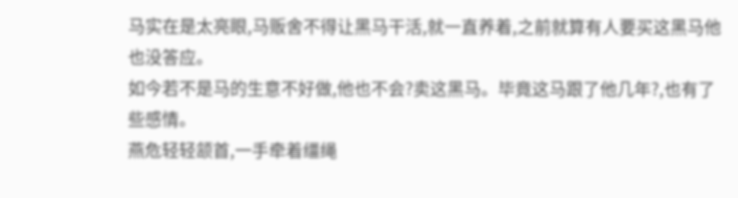马实在是太亮眼,马贩舍不得让黑马干活,就一直养着,之前就算有人要买这黑马他也没答应。
如今若不是马的生意不好做,他也不会?卖这黑马。毕竟这马跟了他几年?,也有了些感情。
燕危轻轻颔首,一手牵着缰绳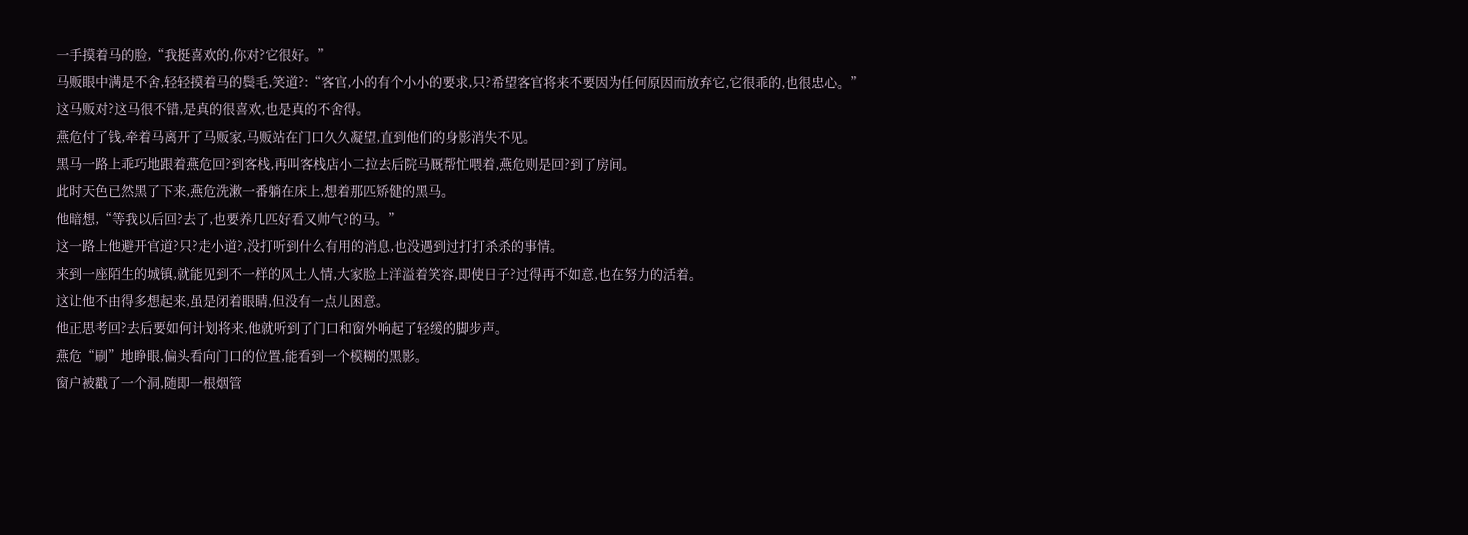一手摸着马的脸,“我挺喜欢的,你对?它很好。”
马贩眼中满是不舍,轻轻摸着马的鬓毛,笑道?:“客官,小的有个小小的要求,只?希望客官将来不要因为任何原因而放弃它,它很乖的,也很忠心。”
这马贩对?这马很不错,是真的很喜欢,也是真的不舍得。
燕危付了钱,牵着马离开了马贩家,马贩站在门口久久凝望,直到他们的身影消失不见。
黑马一路上乖巧地跟着燕危回?到客栈,再叫客栈店小二拉去后院马厩帮忙喂着,燕危则是回?到了房间。
此时天色已然黑了下来,燕危洗漱一番躺在床上,想着那匹矫健的黑马。
他暗想,“等我以后回?去了,也要养几匹好看又帅气?的马。”
这一路上他避开官道?只?走小道?,没打听到什么有用的消息,也没遇到过打打杀杀的事情。
来到一座陌生的城镇,就能见到不一样的风土人情,大家脸上洋溢着笑容,即使日子?过得再不如意,也在努力的活着。
这让他不由得多想起来,虽是闭着眼睛,但没有一点儿困意。
他正思考回?去后要如何计划将来,他就听到了门口和窗外响起了轻缓的脚步声。
燕危“刷”地睁眼,偏头看向门口的位置,能看到一个模糊的黑影。
窗户被戳了一个洞,随即一根烟管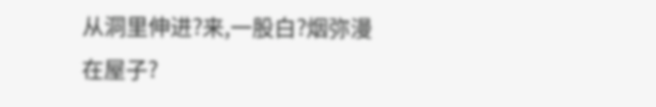从洞里伸进?来,一股白?烟弥漫在屋子?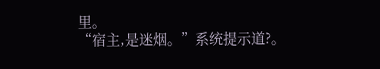里。
“宿主,是迷烟。”系统提示道?。